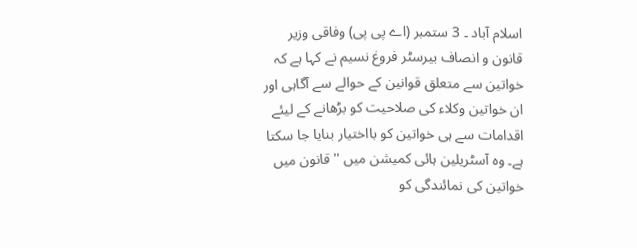اسلام آباد ۔ 3 ستمبر (اے پی پی) وفاقی وزیر قانون و انصاف بیرسٹر فروغ نسیم نے کہا ہے کہ خواتین سے متعلق قوانین کے حوالے سے آگاہی اور ان خواتین وکلاء کی صلاحیت کو بڑھانے کے لیئے اقدامات سے ہی خواتین کو بااختیار بنایا جا سکتا ہے۔ وہ آسٹریلین ہائی کمیشن میں '' قانون میں خواتین کی نمائندگی کو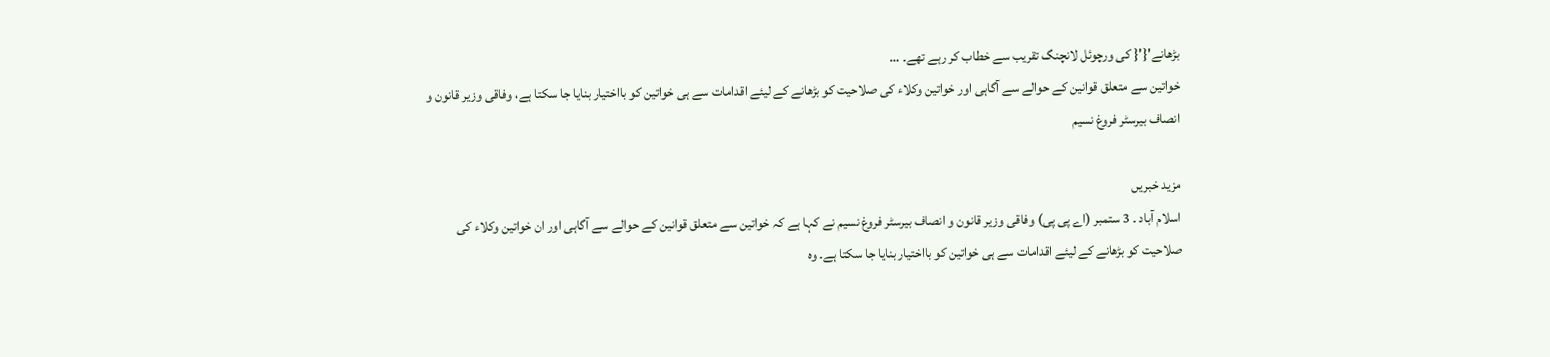بڑھانے'{'{ کی ورچوئل لانچنگ تقریب سے خطاب کر رہے تھے۔ …
خواتین سے متعلق قوانین کے حوالے سے آگاہی اور خواتین وکلاء کی صلاحیت کو بڑھانے کے لیئے اقدامات سے ہی خواتین کو بااختیار بنایا جا سکتا ہے، وفاقی وزیر قانون و انصاف بیرسٹر فروغ نسیم

مزید خبریں
اسلام آباد ۔ 3 ستمبر (اے پی پی) وفاقی وزیر قانون و انصاف بیرسٹر فروغ نسیم نے کہا ہے کہ خواتین سے متعلق قوانین کے حوالے سے آگاہی اور ان خواتین وکلاء کی صلاحیت کو بڑھانے کے لیئے اقدامات سے ہی خواتین کو بااختیار بنایا جا سکتا ہے۔ وہ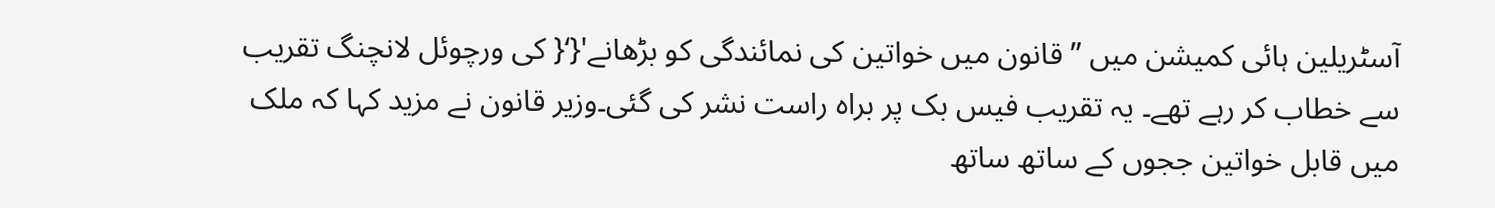آسٹریلین ہائی کمیشن میں ” قانون میں خواتین کی نمائندگی کو بڑھانے'{‘{ کی ورچوئل لانچنگ تقریب سے خطاب کر رہے تھے۔ یہ تقریب فیس بک پر براہ راست نشر کی گئی۔وزیر قانون نے مزید کہا کہ ملک میں قابل خواتین ججوں کے ساتھ ساتھ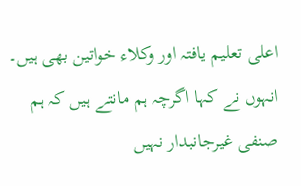اعلی تعلیم یافتہ اور وکلاء خواتین بھی ہیں۔ انہوں نے کہا اگرچہ ہم مانتے ہیں کہ ہم صنفی غیرجانبدار نہیں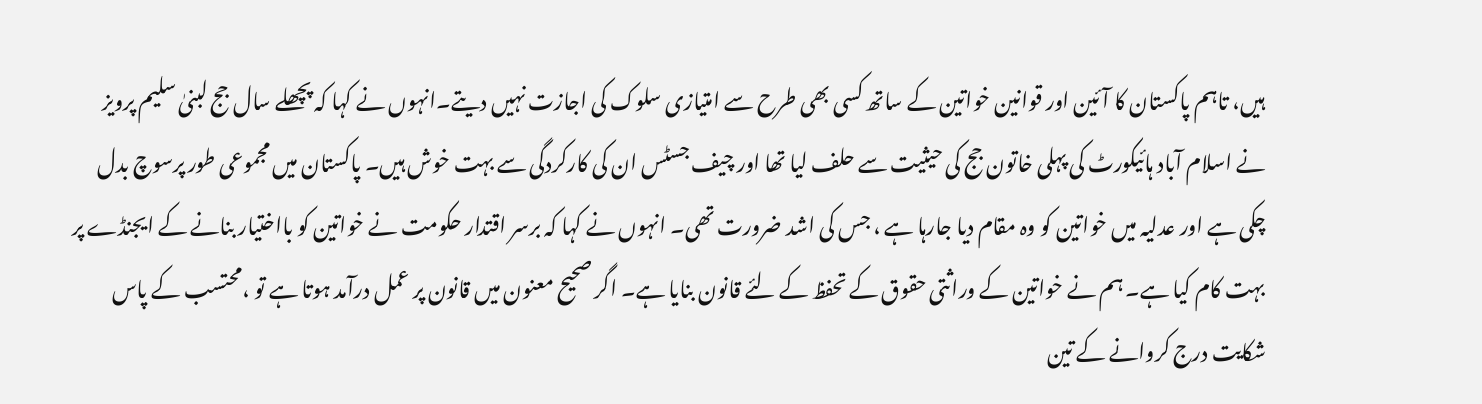ہیں، تاہم پاکستان کا آئین اور قوانین خواتین کے ساتھ کسی بھی طرح سے امتیازی سلوک کی اجازت نہیں دیتے۔انہوں نے کہا کہ پچھلے سال جج لبنیٰ سلیم پرویز نے اسلام آباد ہائیکورٹ کی پہلی خاتون جج کی حیثیت سے حلف لیا تھا اور چیف جسٹس ان کی کارکردگی سے بہت خوش ہیں۔ پاکستان میں مجموعی طور پرسوچ بدل چکی ہے اور عدلیہ میں خواتین کو وہ مقام دیا جارہا ہے ، جس کی اشد ضرورت تھی۔ انہوں نے کہا کہ برسر اقتدار حکومت نے خواتین کو بااختیار بنانے کے ایجنڈے پر بہت کام کیا ہے۔ ہم نے خواتین کے وراثتی حقوق کے تحفظ کے لئے قانون بنایا ہے۔ اگر صحیح معنون میں قانون پر عمل درآمد ہوتا ہے تو ،محتسب کے پاس شکایت درج کروانے کے تین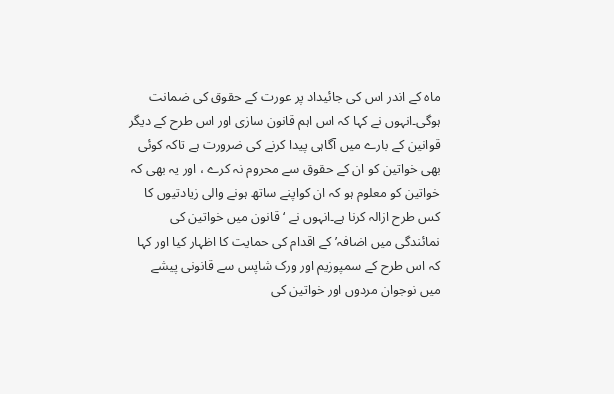ماہ کے اندر اس کی جائیداد پر عورت کے حقوق کی ضمانت ہوگی۔انہوں نے کہا کہ اس اہم قانون سازی اور اس طرح کے دیگر قوانین کے بارے میں آگاہی پیدا کرنے کی ضرورت ہے تاکہ کوئی بھی خواتین کو ان کے حقوق سے محروم نہ کرے ، اور یہ بھی کہ خواتین کو معلوم ہو کہ ان کواپنے ساتھ ہونے والی زیادتیوں کا کس طرح ازالہ کرنا ہے۔انہوں نے ‘قانون میں خواتین کی نمائندگی میں اضافہ’ کے اقدام کی حمایت کا اظہار کیا اور کہا کہ اس طرح کے سمپوزیم اور ورک شاپس سے قانونی پیشے میں نوجوان مردوں اور خواتین کی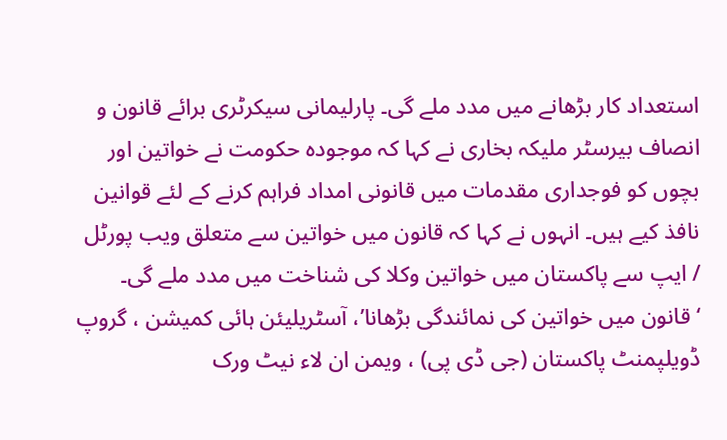استعداد کار بڑھانے میں مدد ملے گی۔ پارلیمانی سیکرٹری برائے قانون و انصاف بیرسٹر ملیکہ بخاری نے کہا کہ موجودہ حکومت نے خواتین اور بچوں کو فوجداری مقدمات میں قانونی امداد فراہم کرنے کے لئے قوانین نافذ کیے ہیں۔ انہوں نے کہا کہ قانون میں خواتین سے متعلق ویب پورٹل / ایپ سے پاکستان میں خواتین وکلا کی شناخت میں مدد ملے گی۔ ‘قانون میں خواتین کی نمائندگی بڑھانا’، آسٹریلیئن ہائی کمیشن ، گروپ ڈویلپمنٹ پاکستان (جی ڈی پی) ، ویمن ان لاء نیٹ ورک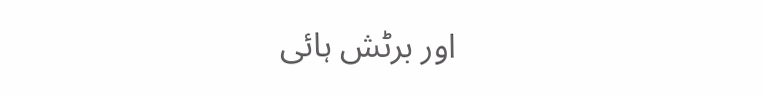اور برٹش ہائی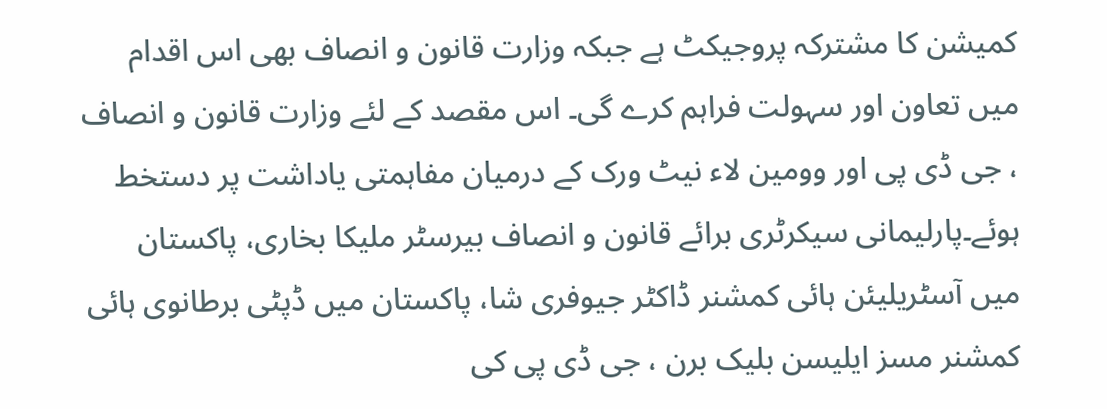کمیشن کا مشترکہ پروجیکٹ ہے جبکہ وزارت قانون و انصاف بھی اس اقدام میں تعاون اور سہولت فراہم کرے گی۔ اس مقصد کے لئے وزارت قانون و انصاف ، جی ڈی پی اور وومین لاء نیٹ ورک کے درمیان مفاہمتی یاداشت پر دستخط ہوئے۔پارلیمانی سیکرٹری برائے قانون و انصاف بیرسٹر ملیکا بخاری، پاکستان میں آسٹریلیئن ہائی کمشنر ڈاکٹر جیوفری شا، پاکستان میں ڈپٹی برطانوی ہائی کمشنر مسز ایلیسن بلیک برن ، جی ڈی پی کی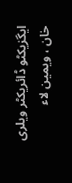ایگزیکٹو ڈائریکٹر ویلری خان ، ویمین لاء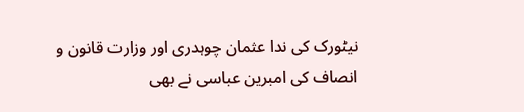نیٹورک کی ندا عثمان چوہدری اور وزارت قانون و انصاف کی امبرین عباسی نے بھی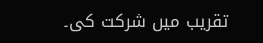تقریب میں شرکت کی۔